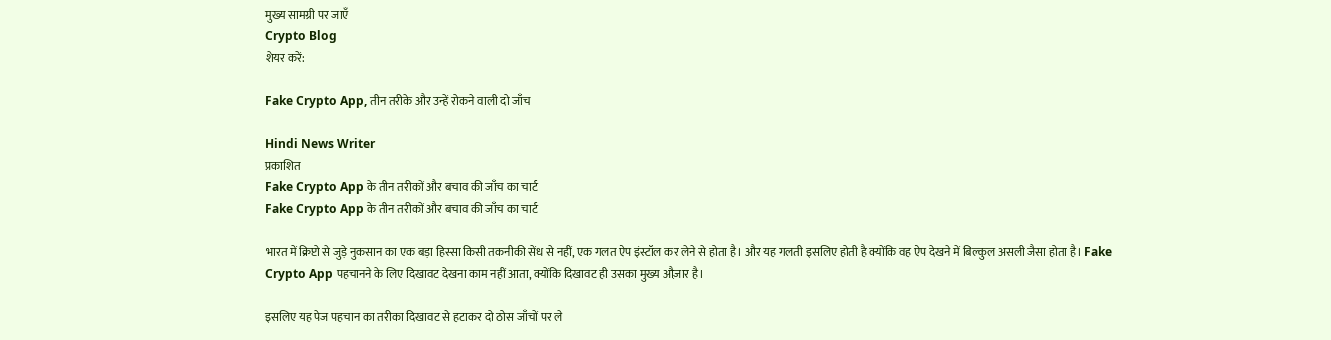मुख्य सामग्री पर जाएँ
Crypto Blog
शेयर करें:

Fake Crypto App, तीन तरीके और उन्हें रोकने वाली दो जाँच

Hindi News Writer
प्रकाशित
Fake Crypto App के तीन तरीकों और बचाव की जाँच का चार्ट
Fake Crypto App के तीन तरीकों और बचाव की जाँच का चार्ट

भारत में क्रिप्टो से जुड़े नुकसान का एक बड़ा हिस्सा किसी तकनीकी सेंध से नहीं, एक गलत ऐप इंस्टॉल कर लेने से होता है। और यह गलती इसलिए होती है क्योंकि वह ऐप देखने में बिल्कुल असली जैसा होता है। Fake Crypto App पहचानने के लिए दिखावट देखना काम नहीं आता, क्योंकि दिखावट ही उसका मुख्य औज़ार है।

इसलिए यह पेज पहचान का तरीका दिखावट से हटाकर दो ठोस जाँचों पर ले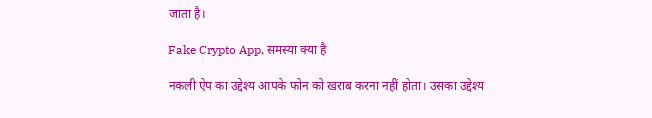जाता है।

Fake Crypto App, समस्या क्या है

नकली ऐप का उद्देश्य आपके फोन को खराब करना नहीं होता। उसका उद्देश्य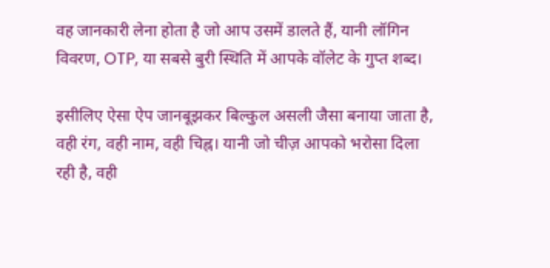वह जानकारी लेना होता है जो आप उसमें डालते हैं, यानी लॉगिन विवरण, OTP, या सबसे बुरी स्थिति में आपके वॉलेट के गुप्त शब्द।

इसीलिए ऐसा ऐप जानबूझकर बिल्कुल असली जैसा बनाया जाता है, वही रंग, वही नाम, वही चिह्न। यानी जो चीज़ आपको भरोसा दिला रही है, वही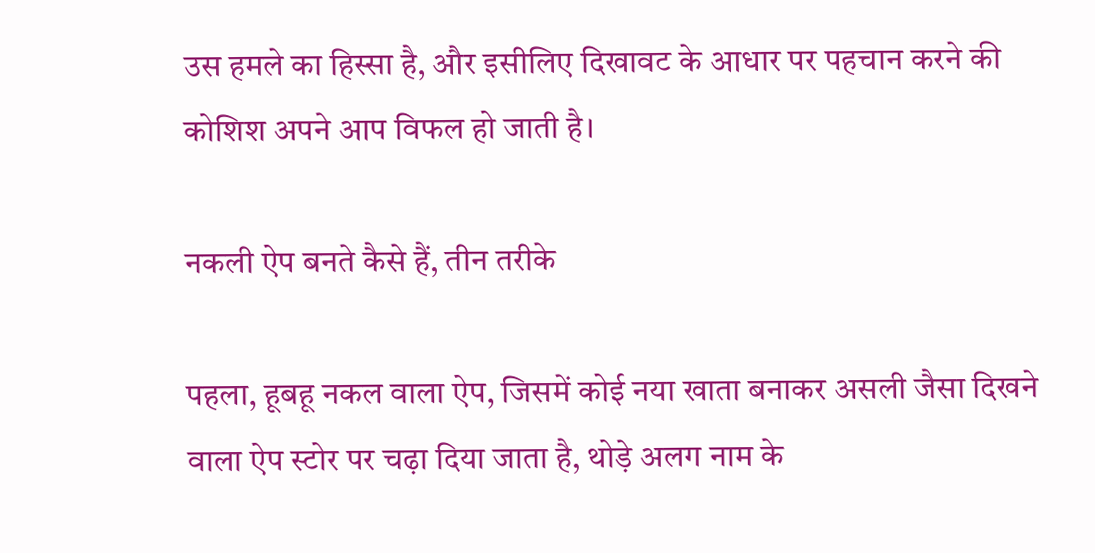उस हमले का हिस्सा है, और इसीलिए दिखावट के आधार पर पहचान करने की कोशिश अपने आप विफल हो जाती है।

नकली ऐप बनते कैसे हैं, तीन तरीके

पहला, हूबहू नकल वाला ऐप, जिसमें कोई नया खाता बनाकर असली जैसा दिखने वाला ऐप स्टोर पर चढ़ा दिया जाता है, थोड़े अलग नाम के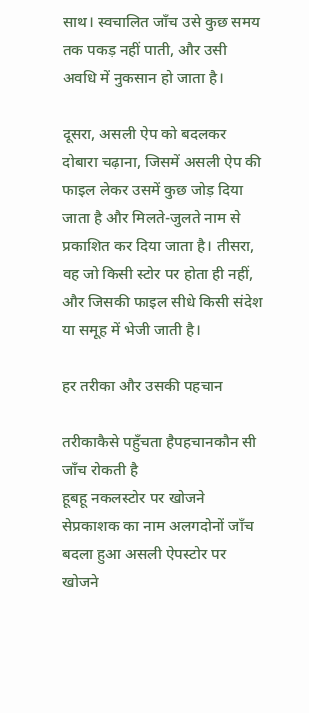साथ। स्वचालित जाँच उसे कुछ समय तक पकड़ नहीं पाती, और उसी अवधि में नुकसान हो जाता है।

दूसरा, असली ऐप को बदलकर दोबारा चढ़ाना, जिसमें असली ऐप की फाइल लेकर उसमें कुछ जोड़ दिया जाता है और मिलते-जुलते नाम से प्रकाशित कर दिया जाता है। तीसरा, वह जो किसी स्टोर पर होता ही नहीं, और जिसकी फाइल सीधे किसी संदेश या समूह में भेजी जाती है।

हर तरीका और उसकी पहचान

तरीकाकैसे पहुँचता हैपहचानकौन सी जाँच रोकती है
हूबहू नकलस्टोर पर खोजने सेप्रकाशक का नाम अलगदोनों जाँच
बदला हुआ असली ऐपस्टोर पर खोजने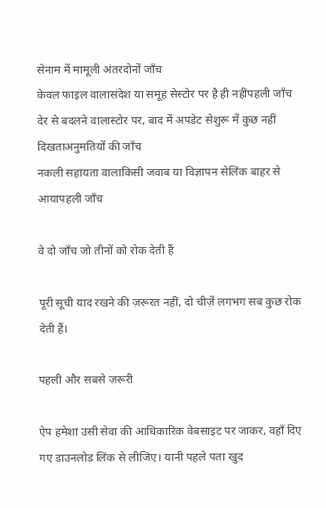सेनाम में मामूली अंतरदोनों जाँच
केवल फाइल वालासंदेश या समूह सेस्टोर पर है ही नहींपहली जाँच
देर से बदलने वालास्टोर पर, बाद में अपडेट सेशुरू में कुछ नहीं दिखताअनुमतियों की जाँच
नकली सहायता वालाकिसी जवाब या विज्ञापन सेलिंक बाहर से आयापहली जाँच

वे दो जाँच जो तीनों को रोक देती हैं

पूरी सूची याद रखने की ज़रूरत नहीं, दो चीज़ें लगभग सब कुछ रोक देती हैं।

पहली और सबसे ज़रूरी

ऐप हमेशा उसी सेवा की आधिकारिक वेबसाइट पर जाकर, वहाँ दिए गए डाउनलोड लिंक से लीजिए। यानी पहले पता खुद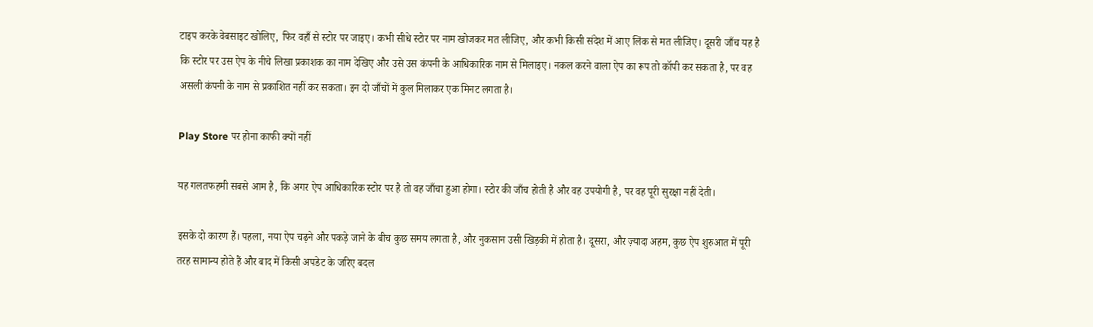टाइप करके वेबसाइट खोलिए, फिर वहाँ से स्टोर पर जाइए। कभी सीधे स्टोर पर नाम खोजकर मत लीजिए, और कभी किसी संदेश में आए लिंक से मत लीजिए। दूसरी जाँच यह है कि स्टोर पर उस ऐप के नीचे लिखा प्रकाशक का नाम देखिए और उसे उस कंपनी के आधिकारिक नाम से मिलाइए। नकल करने वाला ऐप का रूप तो कॉपी कर सकता है, पर वह असली कंपनी के नाम से प्रकाशित नहीं कर सकता। इन दो जाँचों में कुल मिलाकर एक मिनट लगता है।

Play Store पर होना काफी क्यों नहीं

यह गलतफहमी सबसे आम है, कि अगर ऐप आधिकारिक स्टोर पर है तो वह जाँचा हुआ होगा। स्टोर की जाँच होती है और वह उपयोगी है, पर वह पूरी सुरक्षा नहीं देती।

इसके दो कारण हैं। पहला, नया ऐप चढ़ने और पकड़े जाने के बीच कुछ समय लगता है, और नुकसान उसी खिड़की में होता है। दूसरा, और ज़्यादा अहम, कुछ ऐप शुरुआत में पूरी तरह सामान्य होते हैं और बाद में किसी अपडेट के जरिए बदल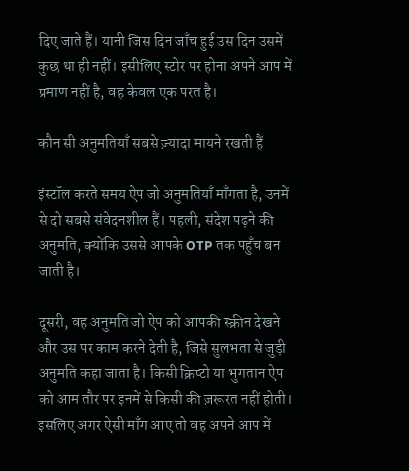दिए जाते हैं। यानी जिस दिन जाँच हुई उस दिन उसमें कुछ था ही नहीं। इसीलिए स्टोर पर होना अपने आप में प्रमाण नहीं है, वह केवल एक परत है।

कौन सी अनुमतियाँ सबसे ज़्यादा मायने रखती हैं

इंस्टॉल करते समय ऐप जो अनुमतियाँ माँगता है, उनमें से दो सबसे संवेदनशील हैं। पहली, संदेश पढ़ने की अनुमति, क्योंकि उससे आपके OTP तक पहुँच बन जाती है।

दूसरी, वह अनुमति जो ऐप को आपकी स्क्रीन देखने और उस पर काम करने देती है, जिसे सुलभता से जुड़ी अनुमति कहा जाता है। किसी क्रिप्टो या भुगतान ऐप को आम तौर पर इनमें से किसी की ज़रूरत नहीं होती। इसलिए अगर ऐसी माँग आए तो वह अपने आप में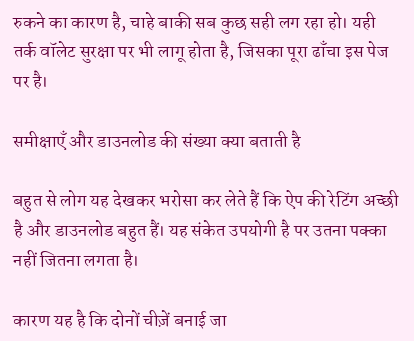रुकने का कारण है, चाहे बाकी सब कुछ सही लग रहा हो। यही तर्क वॉलेट सुरक्षा पर भी लागू होता है, जिसका पूरा ढाँचा इस पेज पर है।

समीक्षाएँ और डाउनलोड की संख्या क्या बताती है

बहुत से लोग यह देखकर भरोसा कर लेते हैं कि ऐप की रेटिंग अच्छी है और डाउनलोड बहुत हैं। यह संकेत उपयोगी है पर उतना पक्का नहीं जितना लगता है।

कारण यह है कि दोनों चीज़ें बनाई जा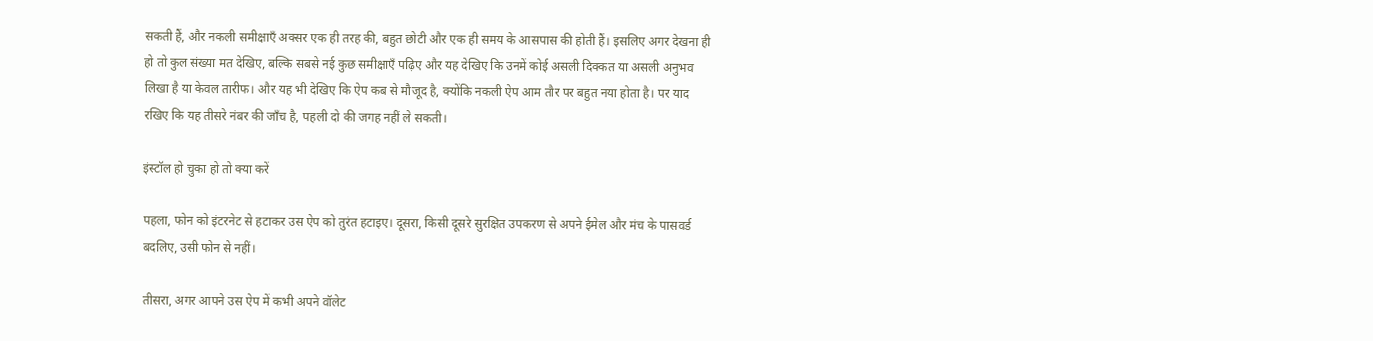सकती हैं, और नकली समीक्षाएँ अक्सर एक ही तरह की, बहुत छोटी और एक ही समय के आसपास की होती हैं। इसलिए अगर देखना ही हो तो कुल संख्या मत देखिए, बल्कि सबसे नई कुछ समीक्षाएँ पढ़िए और यह देखिए कि उनमें कोई असली दिक्कत या असली अनुभव लिखा है या केवल तारीफ। और यह भी देखिए कि ऐप कब से मौजूद है, क्योंकि नकली ऐप आम तौर पर बहुत नया होता है। पर याद रखिए कि यह तीसरे नंबर की जाँच है, पहली दो की जगह नहीं ले सकती।

इंस्टॉल हो चुका हो तो क्या करें

पहला, फोन को इंटरनेट से हटाकर उस ऐप को तुरंत हटाइए। दूसरा, किसी दूसरे सुरक्षित उपकरण से अपने ईमेल और मंच के पासवर्ड बदलिए, उसी फोन से नहीं।

तीसरा, अगर आपने उस ऐप में कभी अपने वॉलेट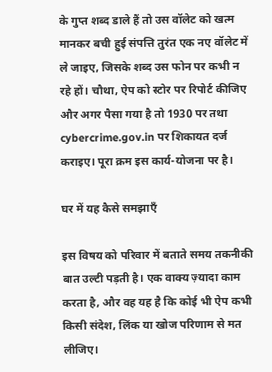के गुप्त शब्द डाले हैं तो उस वॉलेट को खत्म मानकर बची हुई संपत्ति तुरंत एक नए वॉलेट में ले जाइए, जिसके शब्द उस फोन पर कभी न रहे हों। चौथा, ऐप को स्टोर पर रिपोर्ट कीजिए और अगर पैसा गया है तो 1930 पर तथा cybercrime.gov.in पर शिकायत दर्ज कराइए। पूरा क्रम इस कार्य-योजना पर है।

घर में यह कैसे समझाएँ

इस विषय को परिवार में बताते समय तकनीकी बात उल्टी पड़ती है। एक वाक्य ज़्यादा काम करता है, और वह यह है कि कोई भी ऐप कभी किसी संदेश, लिंक या खोज परिणाम से मत लीजिए।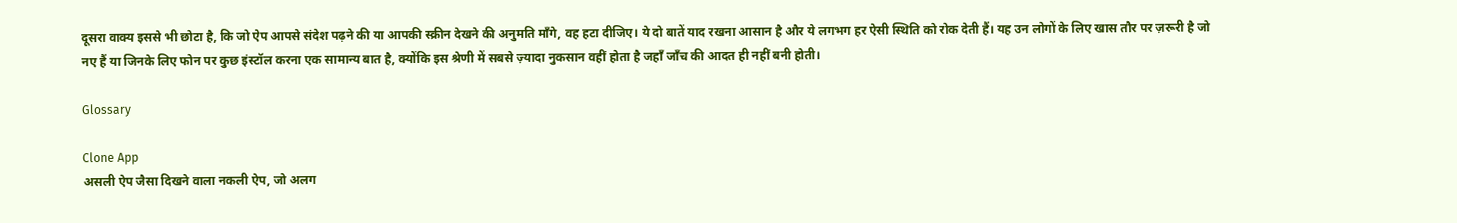दूसरा वाक्य इससे भी छोटा है, कि जो ऐप आपसे संदेश पढ़ने की या आपकी स्क्रीन देखने की अनुमति माँगे, वह हटा दीजिए। ये दो बातें याद रखना आसान है और ये लगभग हर ऐसी स्थिति को रोक देती हैं। यह उन लोगों के लिए खास तौर पर ज़रूरी है जो नए हैं या जिनके लिए फोन पर कुछ इंस्टॉल करना एक सामान्य बात है, क्योंकि इस श्रेणी में सबसे ज़्यादा नुकसान वहीं होता है जहाँ जाँच की आदत ही नहीं बनी होती।

Glossary

Clone App
असली ऐप जैसा दिखने वाला नकली ऐप, जो अलग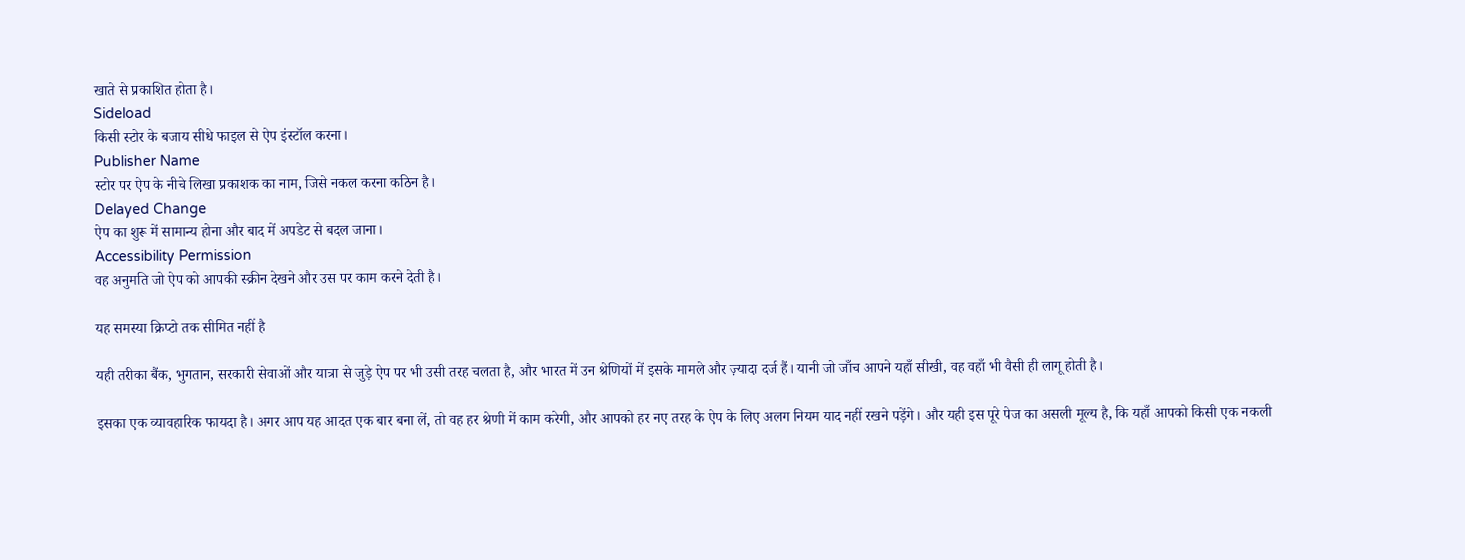खाते से प्रकाशित होता है।
Sideload
किसी स्टोर के बजाय सीधे फाइल से ऐप इंस्टॉल करना।
Publisher Name
स्टोर पर ऐप के नीचे लिखा प्रकाशक का नाम, जिसे नकल करना कठिन है।
Delayed Change
ऐप का शुरू में सामान्य होना और बाद में अपडेट से बदल जाना।
Accessibility Permission
वह अनुमति जो ऐप को आपकी स्क्रीन देखने और उस पर काम करने देती है।

यह समस्या क्रिप्टो तक सीमित नहीं है

यही तरीका बैंक, भुगतान, सरकारी सेवाओं और यात्रा से जुड़े ऐप पर भी उसी तरह चलता है, और भारत में उन श्रेणियों में इसके मामले और ज़्यादा दर्ज हैं। यानी जो जाँच आपने यहाँ सीखी, वह वहाँ भी वैसी ही लागू होती है।

इसका एक व्यावहारिक फायदा है। अगर आप यह आदत एक बार बना लें, तो वह हर श्रेणी में काम करेगी, और आपको हर नए तरह के ऐप के लिए अलग नियम याद नहीं रखने पड़ेंगे। और यही इस पूरे पेज का असली मूल्य है, कि यहाँ आपको किसी एक नकली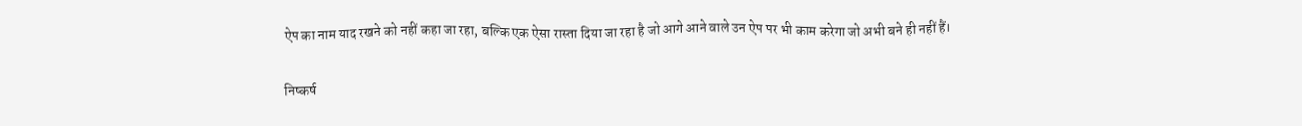ऐप का नाम याद रखने को नहीं कहा जा रहा, बल्कि एक ऐसा रास्ता दिया जा रहा है जो आगे आने वाले उन ऐप पर भी काम करेगा जो अभी बने ही नहीं हैं।

निष्कर्ष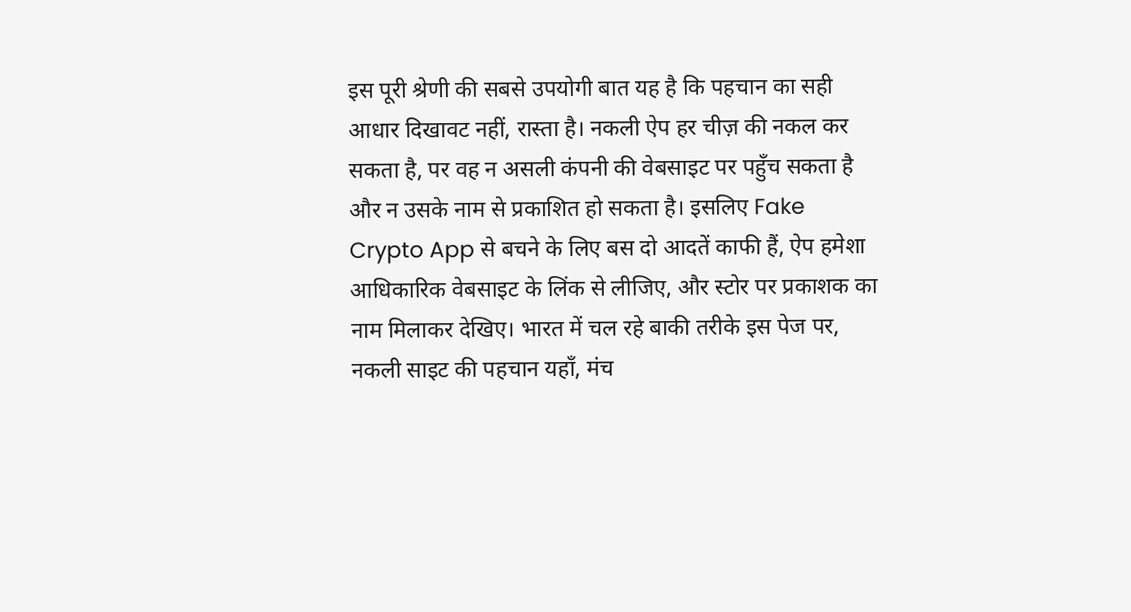इस पूरी श्रेणी की सबसे उपयोगी बात यह है कि पहचान का सही आधार दिखावट नहीं, रास्ता है। नकली ऐप हर चीज़ की नकल कर सकता है, पर वह न असली कंपनी की वेबसाइट पर पहुँच सकता है और न उसके नाम से प्रकाशित हो सकता है। इसलिए Fake Crypto App से बचने के लिए बस दो आदतें काफी हैं, ऐप हमेशा आधिकारिक वेबसाइट के लिंक से लीजिए, और स्टोर पर प्रकाशक का नाम मिलाकर देखिए। भारत में चल रहे बाकी तरीके इस पेज पर, नकली साइट की पहचान यहाँ, मंच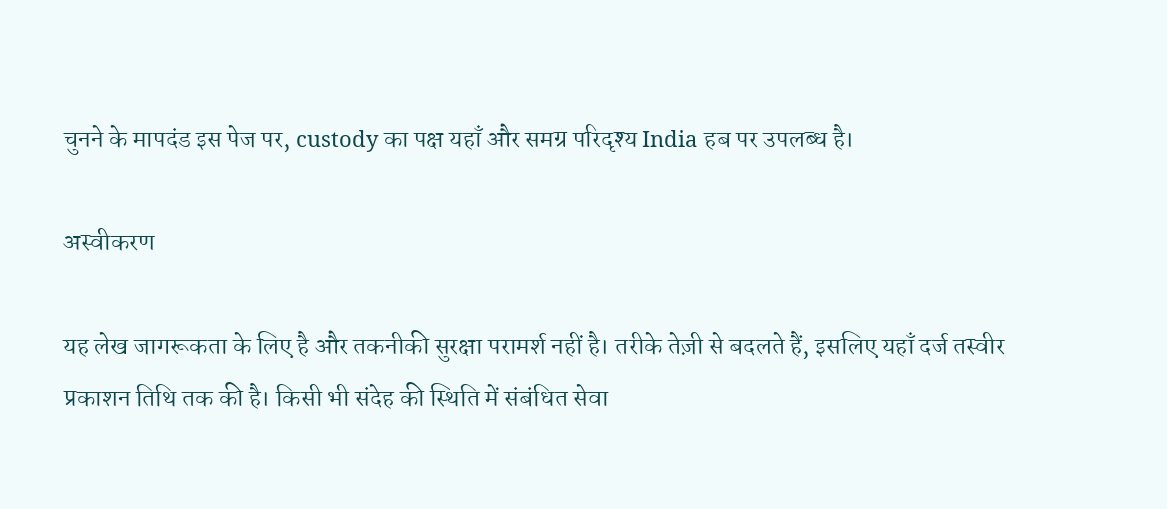चुनने के मापदंड इस पेज पर, custody का पक्ष यहाँ और समग्र परिदृश्य India हब पर उपलब्ध है।

अस्वीकरण

यह लेख जागरूकता के लिए है और तकनीकी सुरक्षा परामर्श नहीं है। तरीके तेज़ी से बदलते हैं, इसलिए यहाँ दर्ज तस्वीर प्रकाशन तिथि तक की है। किसी भी संदेह की स्थिति में संबंधित सेवा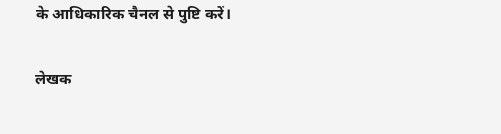के आधिकारिक चैनल से पुष्टि करें।

लेखक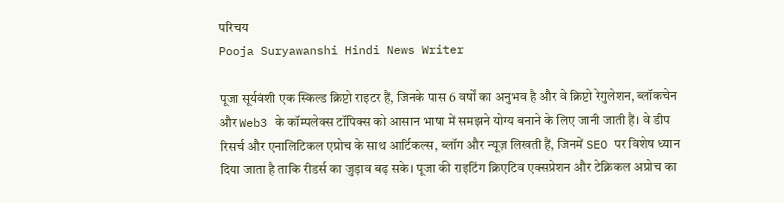परिचय
Pooja Suryawanshi Hindi News Writer

पूजा सूर्यवंशी एक स्किल्ड क्रिप्टो राइटर हैं, जिनके पास 6 वर्षों का अनुभव है और वे क्रिप्टो रेगुलेशन, ब्लॉकचेन और Web3 के कॉम्पलेक्स टॉपिक्स को आसान भाषा में समझने योग्य बनाने के लिए जानी जाती हैं। वे डीप रिसर्च और एनालिटिकल एप्रोच के साथ आर्टिकल्स, ब्लॉग और न्यूज़ लिखती हैं, जिनमें SEO पर विशेष ध्यान दिया जाता है ताकि रीडर्स का जुड़ाव बढ़ सके। पूजा की राइटिंग क्रिएटिव एक्सप्रेशन और टेक्निकल अप्रोच का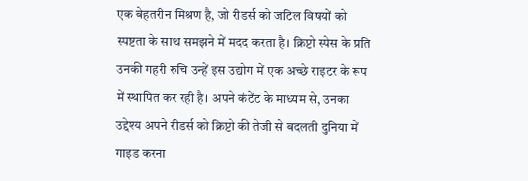एक बेहतरीन मिश्रण है, जो रीडर्स को जटिल विषयों को स्पष्टता के साथ समझने में मदद करता है। क्रिप्टो स्पेस के प्रति उनकी गहरी रुचि उन्हें इस उद्योग में एक अच्छे राइटर के रूप में स्थापित कर रही है। अपने कंटेंट के माध्यम से, उनका उद्देश्य अपने रीडर्स को क्रिप्टो की तेजी से बदलती दुनिया में गाइड करना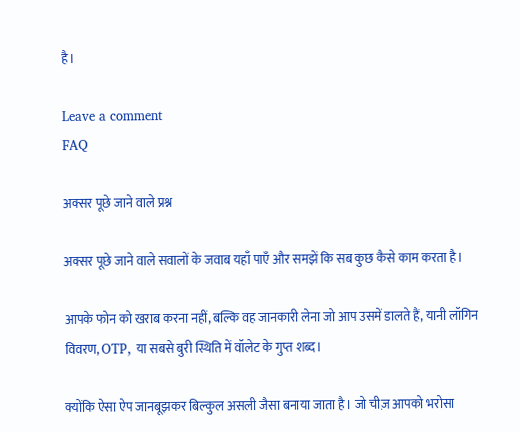है।

Leave a comment
FAQ

अक्सर पूछे जाने वाले प्रश्न

अक्सर पूछे जाने वाले सवालों के जवाब यहाँ पाएँ और समझें कि सब कुछ कैसे काम करता है।

आपके फोन को खराब करना नहीं, बल्कि वह जानकारी लेना जो आप उसमें डालते हैं, यानी लॉगिन विवरण, OTP, या सबसे बुरी स्थिति में वॉलेट के गुप्त शब्द।

क्योंकि ऐसा ऐप जानबूझकर बिल्कुल असली जैसा बनाया जाता है। जो चीज़ आपको भरोसा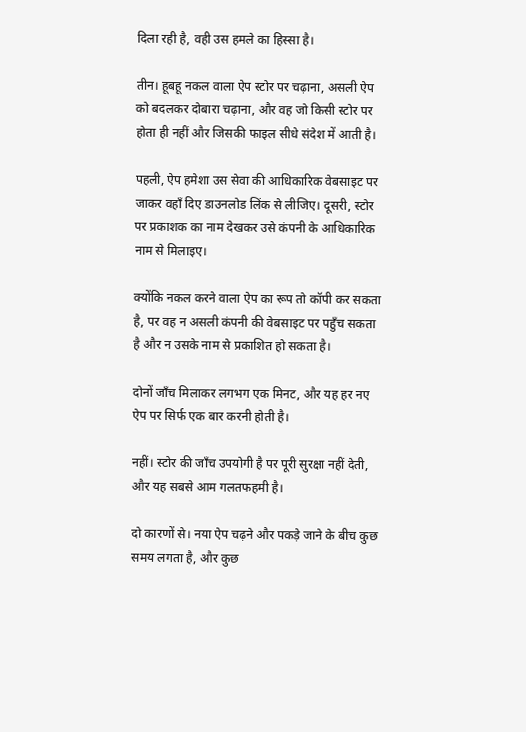दिला रही है, वही उस हमले का हिस्सा है।

तीन। हूबहू नकल वाला ऐप स्टोर पर चढ़ाना, असली ऐप को बदलकर दोबारा चढ़ाना, और वह जो किसी स्टोर पर होता ही नहीं और जिसकी फाइल सीधे संदेश में आती है।

पहली, ऐप हमेशा उस सेवा की आधिकारिक वेबसाइट पर जाकर वहाँ दिए डाउनलोड लिंक से लीजिए। दूसरी, स्टोर पर प्रकाशक का नाम देखकर उसे कंपनी के आधिकारिक नाम से मिलाइए।

क्योंकि नकल करने वाला ऐप का रूप तो कॉपी कर सकता है, पर वह न असली कंपनी की वेबसाइट पर पहुँच सकता है और न उसके नाम से प्रकाशित हो सकता है।

दोनों जाँच मिलाकर लगभग एक मिनट, और यह हर नए ऐप पर सिर्फ एक बार करनी होती है।

नहीं। स्टोर की जाँच उपयोगी है पर पूरी सुरक्षा नहीं देती, और यह सबसे आम गलतफहमी है।

दो कारणों से। नया ऐप चढ़ने और पकड़े जाने के बीच कुछ समय लगता है, और कुछ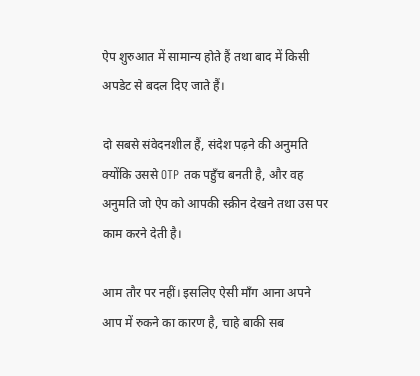ऐप शुरुआत में सामान्य होते हैं तथा बाद में किसी अपडेट से बदल दिए जाते हैं।

दो सबसे संवेदनशील हैं, संदेश पढ़ने की अनुमति क्योंकि उससे OTP तक पहुँच बनती है, और वह अनुमति जो ऐप को आपकी स्क्रीन देखने तथा उस पर काम करने देती है।

आम तौर पर नहीं। इसलिए ऐसी माँग आना अपने आप में रुकने का कारण है, चाहे बाकी सब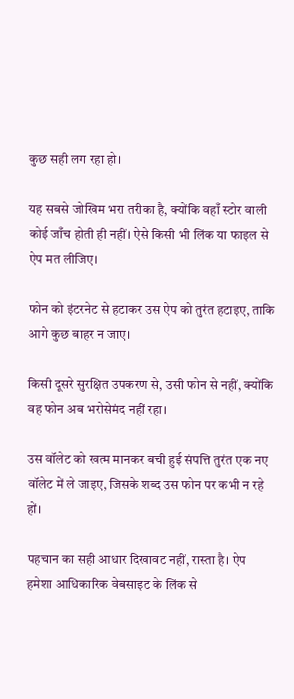कुछ सही लग रहा हो।

यह सबसे जोखिम भरा तरीका है, क्योंकि वहाँ स्टोर वाली कोई जाँच होती ही नहीं। ऐसे किसी भी लिंक या फाइल से ऐप मत लीजिए।

फोन को इंटरनेट से हटाकर उस ऐप को तुरंत हटाइए, ताकि आगे कुछ बाहर न जाए।

किसी दूसरे सुरक्षित उपकरण से, उसी फोन से नहीं, क्योंकि वह फोन अब भरोसेमंद नहीं रहा।

उस वॉलेट को खत्म मानकर बची हुई संपत्ति तुरंत एक नए वॉलेट में ले जाइए, जिसके शब्द उस फोन पर कभी न रहे हों।

पहचान का सही आधार दिखावट नहीं, रास्ता है। ऐप हमेशा आधिकारिक वेबसाइट के लिंक से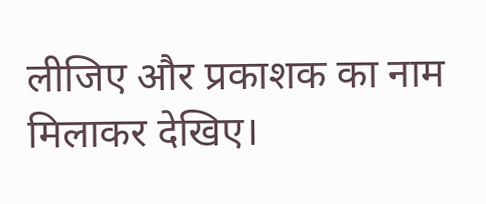लीजिए और प्रकाशक का नाम मिलाकर देखिए।